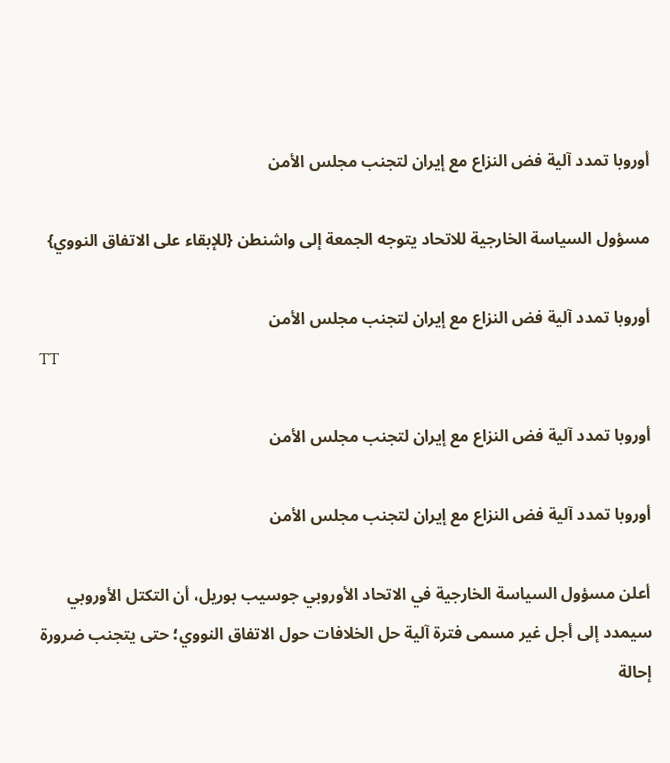أوروبا تمدد آلية فض النزاع مع إيران لتجنب مجلس الأمن

مسؤول السياسة الخارجية للاتحاد يتوجه الجمعة إلى واشنطن {للإبقاء على الاتفاق النووي}

أوروبا تمدد آلية فض النزاع مع إيران لتجنب مجلس الأمن
TT

أوروبا تمدد آلية فض النزاع مع إيران لتجنب مجلس الأمن

أوروبا تمدد آلية فض النزاع مع إيران لتجنب مجلس الأمن

أعلن مسؤول السياسة الخارجية في الاتحاد الأوروبي جوسيب بوريل، أن التكتل الأوروبي سيمدد إلى أجل غير مسمى فترة آلية حل الخلافات حول الاتفاق النووي؛ حتى يتجنب ضرورة إحالة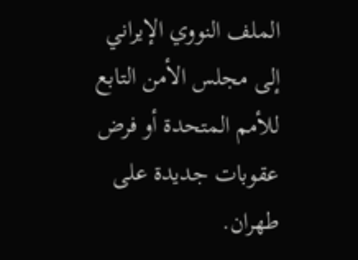الملف النووي الإيراني إلى مجلس الأمن التابع للأمم المتحدة أو فرض عقوبات جديدة على طهران.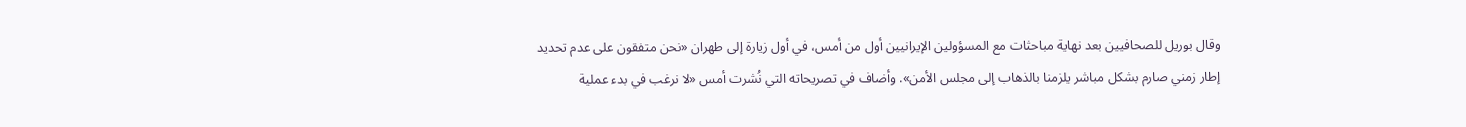وقال بوريل للصحافيين بعد نهاية مباحثات مع المسؤولين الإيرانيين أول من أمس، في أول زيارة إلى طهران «نحن متفقون على عدم تحديد إطار زمني صارم بشكل مباشر يلزمنا بالذهاب إلى مجلس الأمن». وأضاف في تصريحاته التي نُشرت أمس «لا نرغب في بدء عملية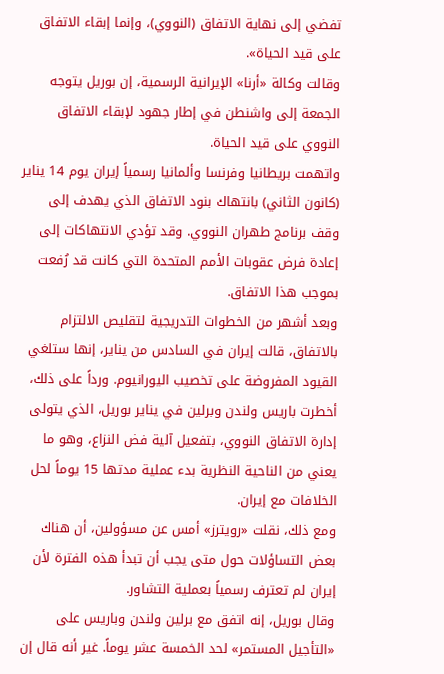تفضي إلى نهاية الاتفاق (النووي)، وإنما إبقاء الاتفاق على قيد الحياة».
وقالت وكالة «أرنا» الإيرانية الرسمية، إن بوریل يتوجه الجمعة إلى واشنطن في إطار جهود لإبقاء الاتفاق النووي على قيد الحياة.
واتهمت بريطانيا وفرنسا وألمانيا رسمياً إيران يوم 14 يناير (كانون الثاني) بانتهاك بنود الاتفاق الذي يهدف إلى وقف برنامج طهران النووي. وقد تؤدي الانتهاكات إلى إعادة فرض عقوبات الأمم المتحدة التي كانت قد رُفعت بموجب هذا الاتفاق.
وبعد أشهر من الخطوات التدريجية لتقليص الالتزام بالاتفاق، قالت إيران في السادس من يناير، إنها ستلغي القيود المفروضة على تخصيب اليورانيوم. ورداً على ذلك، أخطرت باريس ولندن وبرلين في يناير بوريل، الذي يتولى إدارة الاتفاق النووي، بتفعيل آلية فض النزاع، وهو ما يعني من الناحية النظرية بدء عملية مدتها 15 يوماً لحل الخلافات مع إيران.
ومع ذلك، نقلت «رويترز» أمس عن مسؤولين، أن هناك بعض التساؤلات حول متى يجب أن تبدأ هذه الفترة لأن إيران لم تعترف رسمياً بعملية التشاور.
وقال بوريل، إنه اتفق مع برلين ولندن وباريس على «التأجيل المستمر» لحد الخمسة عشر يوماً. غير أنه قال إن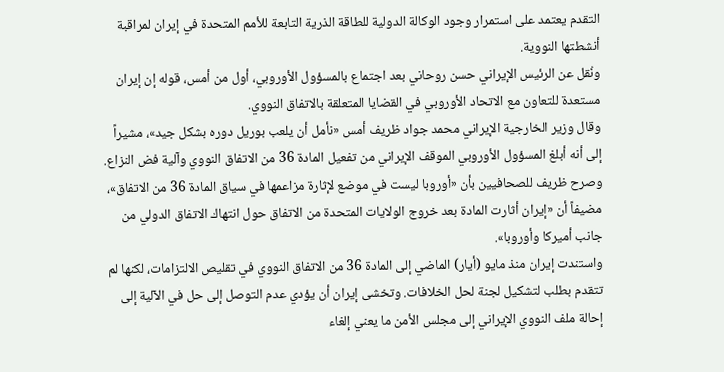التقدم يعتمد على استمرار وجود الوكالة الدولية للطاقة الذرية التابعة للأمم المتحدة في إيران لمراقبة أنشطتها النووية.
ونُقل عن الرئيس الإيراني حسن روحاني بعد اجتماع بالمسؤول الأوروبي، أول من أمس، قوله إن إيران مستعدة للتعاون مع الاتحاد الأوروبي في القضايا المتعلقة بالاتفاق النووي.
وقال وزير الخارجية الإيراني محمد جواد ظريف أمس «نأمل أن يلعب بوريل دوره بشكل جيد»، مشيراً إلى أنه أبلغ المسؤول الأوروبي الموقف الإيراني من تفعيل المادة 36 من الاتفاق النووي وآلية فض النزاع.
وصرح ظريف للصحافيين بأن «أوروبا ليست في موضع لإثارة مزاعمها في سياق المادة 36 من الاتفاق»، مضيفاً أن «إيران أثارت المادة بعد خروج الولايات المتحدة من الاتفاق حول انتهاك الاتفاق الدولي من جانب أميركا وأوروبا».
واستندت إيران منذ مايو (أيار) الماضي إلى المادة 36 من الاتفاق النووي في تقليص الالتزامات، لكنها لم تتقدم بطلب لتشكيل لجنة لحل الخلافات. وتخشى إيران أن يؤدي عدم التوصل إلى حل في الآلية إلى إحالة ملف النووي الإيراني إلى مجلس الأمن ما يعني إلغاء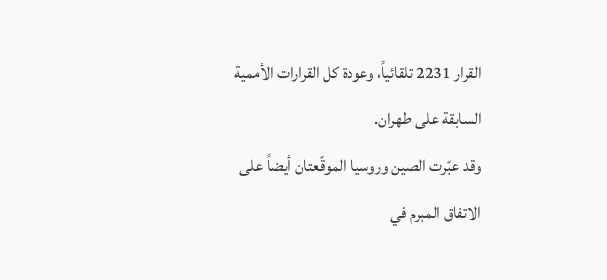القرار 2231 تلقائياً، وعودة كل القرارات الأممية السابقة على طهران.
وقد عبّرت الصين وروسيا الموقّعتان أيضاً على الاتفاق المبرم في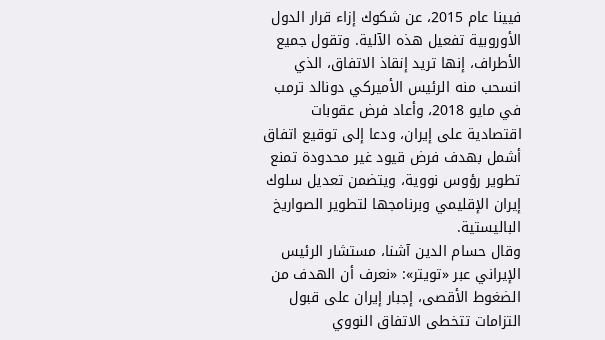فيينا عام 2015، عن شكوك إزاء قرار الدول الأوروبية تفعيل هذه الآلية. وتقول جميع الأطراف، إنها تريد إنقاذ الاتفاق، الذي انسحب منه الرئيس الأميركي دونالد ترمب في مايو 2018، وأعاد فرض عقوبات اقتصادية على إيران، ودعا إلى توقيع اتفاق أشمل بهدف فرض قيود غير محدودة تمنع تطوير رؤوس نووية، ويتضمن تعديل سلوك إيران الإقليمي وبرنامجها لتطوير الصواريخ الباليستية.
وقال حسام الدين آشنا، مستشار الرئيس الإيراني عبر «تويتر»: «نعرف أن الهدف من الضغوط الأقصى، إجبار إيران على قبول التزامات تتخطى الاتفاق النووي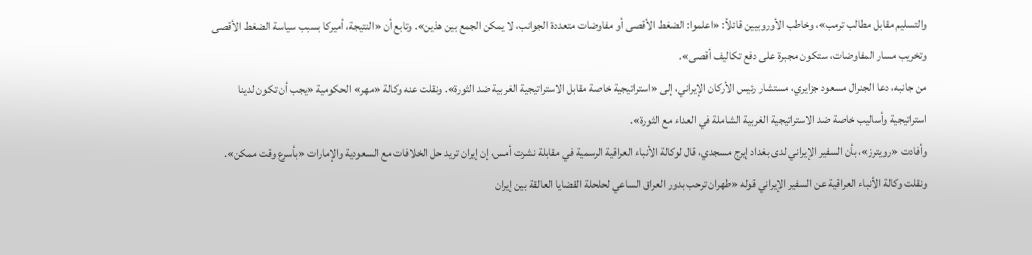والتسليم مقابل مطالب ترمب»، وخاطب الأوروبيين قائلاً: «اعلموا: الضغط الأقصى أو مفاوضات متعددة الجوانب، لا يمكن الجمع بين هذين». وتابع أن «النتيجة، أميركا بسبب سياسة الضغط الأقصى وتخريب مسار المفاوضات، ستكون مجبرة على دفع تكاليف أقصى».
من جانبه، دعا الجنرال مسعود جزايري، مستشار رئيس الأركان الإيراني، إلى «استراتيجية خاصة مقابل الاستراتيجية الغربية ضد الثورة». ونقلت عنه وكالة «مهر» الحكومية «يجب أن تكون لدينا استراتيجية وأساليب خاصة ضد الاستراتيجية الغربية الشاملة في العداء مع الثورة».
وأفادت «رويترز»، بأن السفير الإيراني لدى بغداد إيرج مسجدي، قال لوكالة الأنباء العراقية الرسمية في مقابلة نشرت أمس، إن إيران تريد حل الخلافات مع السعودية والإمارات «بأسرع وقت ممكن».
ونقلت وكالة الأنباء العراقية عن السفير الإيراني قوله «طهران ترحب بدور العراق الساعي لحلحلة القضايا العالقة بين إيران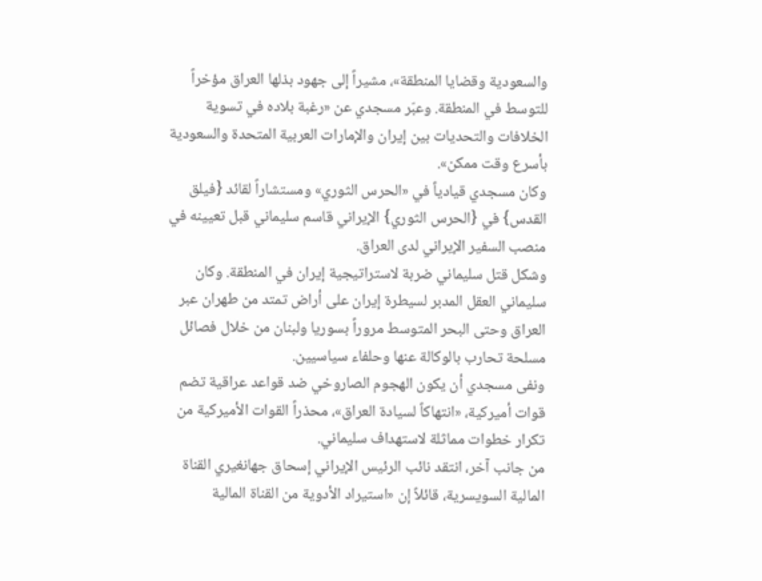والسعودية وقضايا المنطقة»، مشيراً إلى جهود بذلها العراق مؤخراً للتوسط في المنطقة. وعبّر مسجدي عن «رغبة بلاده في تسوية الخلافات والتحديات بين إيران والإمارات العربية المتحدة والسعودية بأسرع وقت ممكن».
وكان مسجدي قيادياً في «الحرس الثوري» ومستشاراً لقائد {فيلق القدس} في {الحرس الثوري} الإيراني قاسم سليماني قبل تعيينه في منصب السفير الإيراني لدى العراق.
وشكل قتل سليماني ضربة لاستراتيجية إيران في المنطقة. وكان سليماني العقل المدبر لسيطرة إيران على أراض تمتد من طهران عبر العراق وحتى البحر المتوسط مروراً بسوريا ولبنان من خلال فصائل مسلحة تحارب بالوكالة عنها وحلفاء سياسيين.
ونفى مسجدي أن يكون الهجوم الصاروخي ضد قواعد عراقية تضم قوات أميركية، «انتهاكاً لسيادة العراق»، محذراً القوات الأميركية من تكرار خطوات مماثلة لاستهداف سليماني.
من جانب آخر، انتقد نائب الرئيس الإيراني إسحاق جهانغيري القناة المالية السويسرية، قائلاً إن «استيراد الأدوية من القناة المالية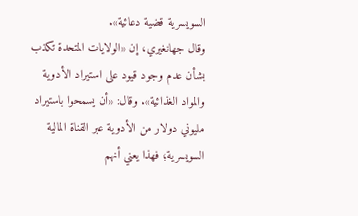السويسرية قضية دعائية».
وقال جهانغيري، إن «الولايات المتحدة تكذب بشأن عدم وجود قيود على استيراد الأدوية والمواد الغذائية». وقال: «أن يسمحوا باستيراد مليوني دولار من الأدوية عبر القناة المالية السويسرية؛ فهذا يعني أنهم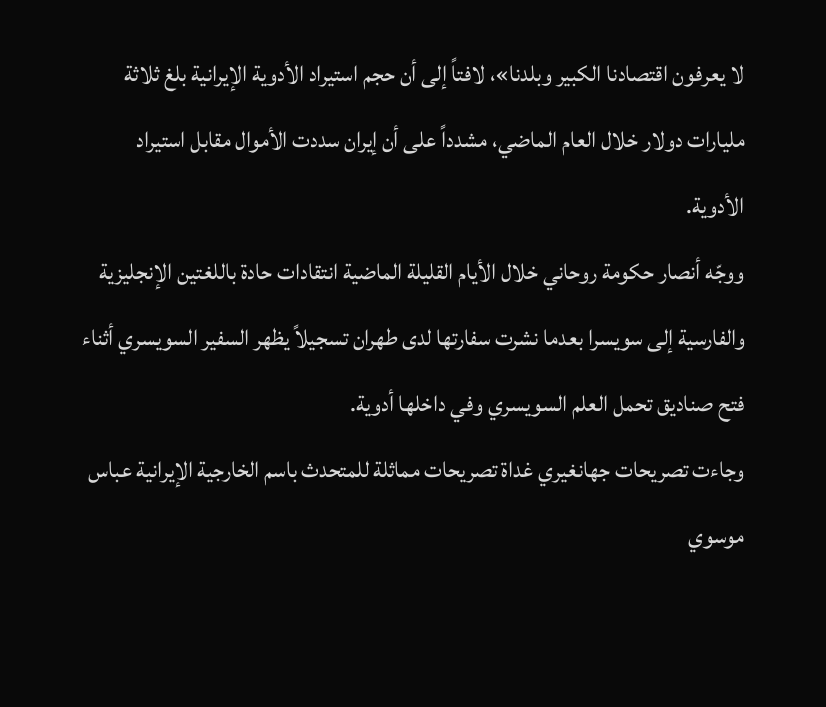لا يعرفون اقتصادنا الكبير وبلدنا»، لافتاً إلى أن حجم استيراد الأدوية الإيرانية بلغ ثلاثة مليارات دولار خلال العام الماضي، مشدداً على أن إيران سددت الأموال مقابل استيراد الأدوية.
ووجّه أنصار حكومة روحاني خلال الأيام القليلة الماضية انتقادات حادة باللغتين الإنجليزية والفارسية إلى سويسرا بعدما نشرت سفارتها لدى طهران تسجيلاً يظهر السفير السويسري أثناء فتح صناديق تحمل العلم السويسري وفي داخلها أدوية.
وجاءت تصريحات جهانغيري غداة تصريحات مماثلة للمتحدث باسم الخارجية الإيرانية عباس موسوي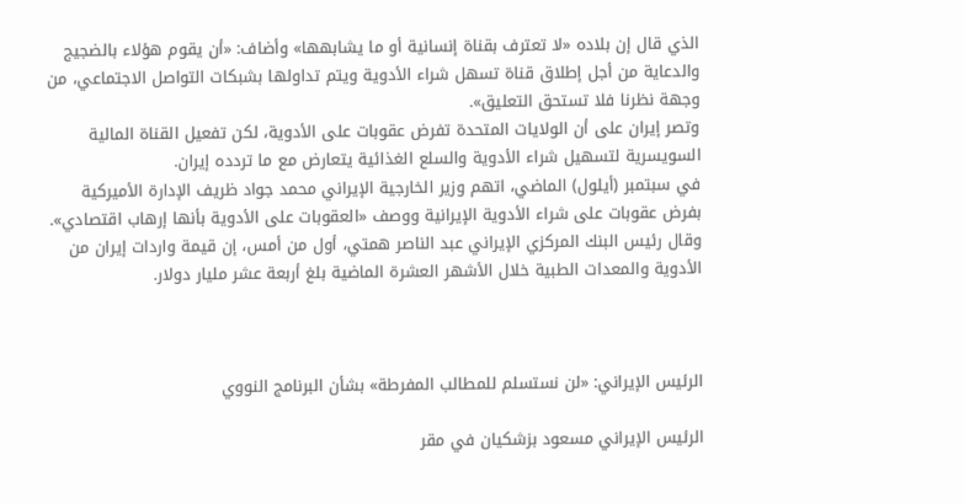الذي قال إن بلاده «لا تعترف بقناة إنسانية أو ما يشابهها» وأضاف: «أن يقوم هؤلاء بالضجيج والدعاية من أجل إطلاق قناة تسهل شراء الأدوية ويتم تداولها بشبكات التواصل الاجتماعي، من وجهة نظرنا فلا تستحق التعليق».
وتصر إيران على أن الولايات المتحدة تفرض عقوبات على الأدوية، لكن تفعيل القناة المالية السويسرية لتسهيل شراء الأدوية والسلع الغذائية يتعارض مع ما تردده إيران.
في سبتمبر (أيلول) الماضي، اتهم وزير الخارجية الإيراني محمد جواد ظريف الإدارة الأميركية بفرض عقوبات على شراء الأدوية الإيرانية ووصف «العقوبات على الأدوية بأنها إرهاب اقتصادي».
وقال رئيس البنك المركزي الإيراني عبد الناصر همتي، أول من أمس، إن قيمة واردات إيران من الأدوية والمعدات الطبية خلال الأشهر العشرة الماضية بلغ أربعة عشر مليار دولار.



الرئيس الإيراني: «لن نستسلم للمطالب المفرطة» بشأن البرنامج النووي

الرئيس الإيراني مسعود بزشكيان في مقر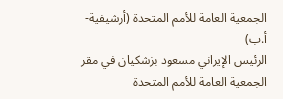الجمعية العامة للأمم المتحدة (أرشيفية- أ.ب)
الرئيس الإيراني مسعود بزشكيان في مقر الجمعية العامة للأمم المتحدة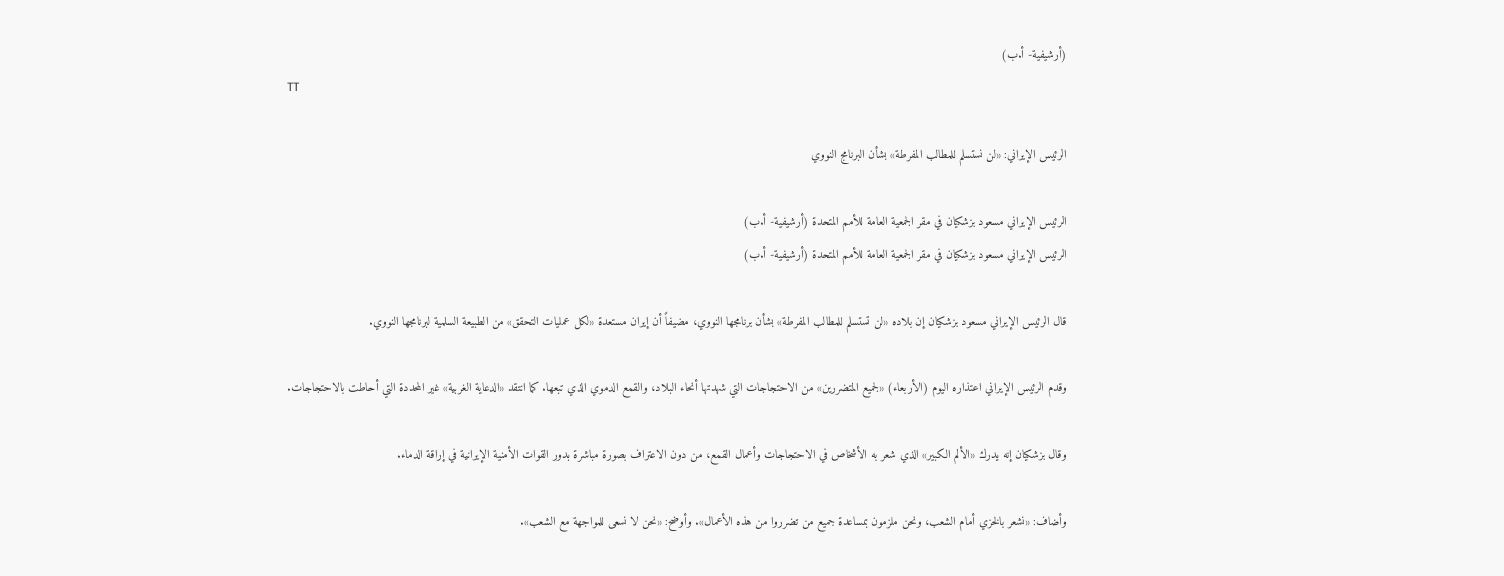(أرشيفية- أ.ب)
TT

الرئيس الإيراني: «لن نستسلم للمطالب المفرطة» بشأن البرنامج النووي

الرئيس الإيراني مسعود بزشكيان في مقر الجمعية العامة للأمم المتحدة (أرشيفية- أ.ب)
الرئيس الإيراني مسعود بزشكيان في مقر الجمعية العامة للأمم المتحدة (أرشيفية- أ.ب)

قال الرئيس الإيراني مسعود بزشكيان إن بلاده «لن تستسلم للمطالب المفرطة» بشأن برنامجها النووي، مضيفاً أن إيران مستعدة «لكل عمليات التحقق» من الطبيعة السلمية لبرنامجها النووي.

وقدم الرئيس الإيراني اعتذاره اليوم (الأربعاء) «لجميع المتضررين» من الاحتجاجات التي شهدتها أنحاء البلاد، والقمع الدموي الذي تبعها. كما انتقد «الدعاية الغربية» غير المحددة التي أحاطت بالاحتجاجات.

وقال بزشكيان إنه يدرك «الألم الكبير» الذي شعر به الأشخاص في الاحتجاجات وأعمال القمع، من دون الاعتراف بصورة مباشرة بدور القوات الأمنية الإيرانية في إراقة الدماء.

وأضاف: «نشعر بالخزي أمام الشعب، ونحن ملزمون بمساعدة جميع من تضرروا من هذه الأعمال». وأوضح: «نحن لا نسعى للمواجهة مع الشعب».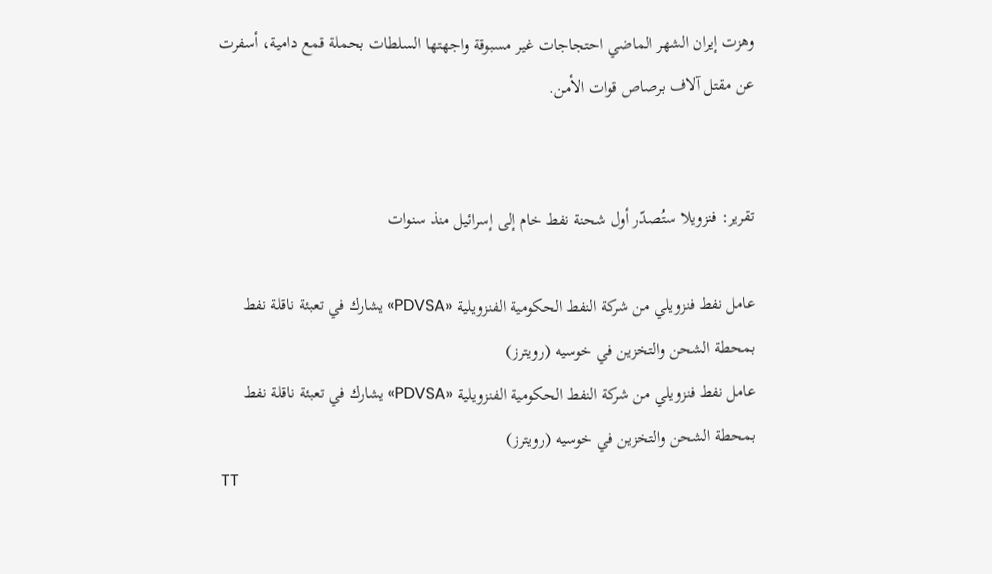وهزت إيران الشهر الماضي احتجاجات غير مسبوقة واجهتها السلطات بحملة قمع دامية، أسفرت عن مقتل آلاف برصاص قوات الأمن.


تقرير: فنزويلا ستُصدّر أول شحنة نفط خام إلى إسرائيل منذ سنوات

عامل نفط فنزويلي من شركة النفط الحكومية الفنزويلية «PDVSA» يشارك في تعبئة ناقلة نفط بمحطة الشحن والتخزين في خوسيه (رويترز)
عامل نفط فنزويلي من شركة النفط الحكومية الفنزويلية «PDVSA» يشارك في تعبئة ناقلة نفط بمحطة الشحن والتخزين في خوسيه (رويترز)
TT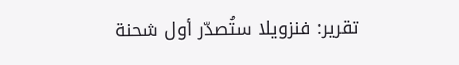تقرير: فنزويلا ستُصدّر أول شحنة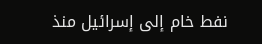نفط خام إلى إسرائيل منذ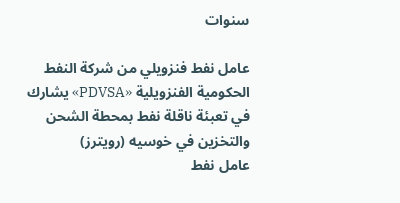سنوات

عامل نفط فنزويلي من شركة النفط الحكومية الفنزويلية «PDVSA» يشارك في تعبئة ناقلة نفط بمحطة الشحن والتخزين في خوسيه (رويترز)
عامل نفط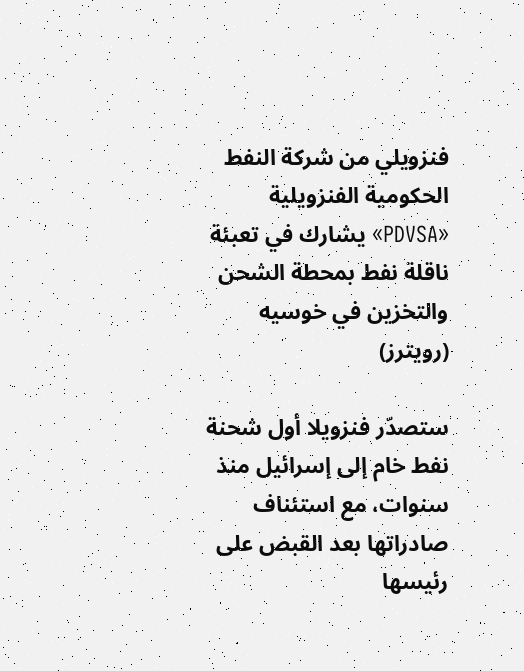فنزويلي من شركة النفط الحكومية الفنزويلية «PDVSA» يشارك في تعبئة ناقلة نفط بمحطة الشحن والتخزين في خوسيه (رويترز)

ستصدّر فنزويلا أول شحنة نفط خام إلى إسرائيل منذ سنوات، مع استئناف صادراتها بعد القبض على رئيسها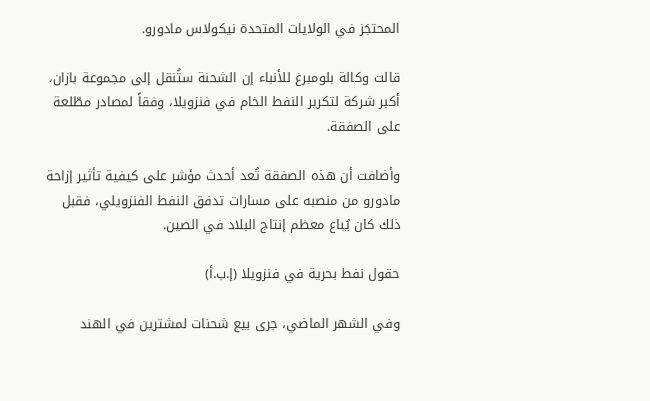المحتجَز في الولايات المتحدة نيكولاس مادورو.

قالت وكالة بلومبرغ للأنباء إن الشحنة ستُنقل إلى مجموعة بازان، أكبر شركة لتكرير النفط الخام في فنزويلا، وفقاً لمصادر مطّلعة على الصفقة.

وأضافت أن هذه الصفقة تُعد أحدث مؤشر على كيفية تأثير إزاحة مادورو من منصبه على مسارات تدفق النفط الفنزويلي، فقبل ذلك كان يُباع معظم إنتاج البلاد في الصين.

حقول نفط بحرية في فنزويلا (إ.ب.أ)

وفي الشهر الماضي، جرى بيع شحنات لمشترين في الهند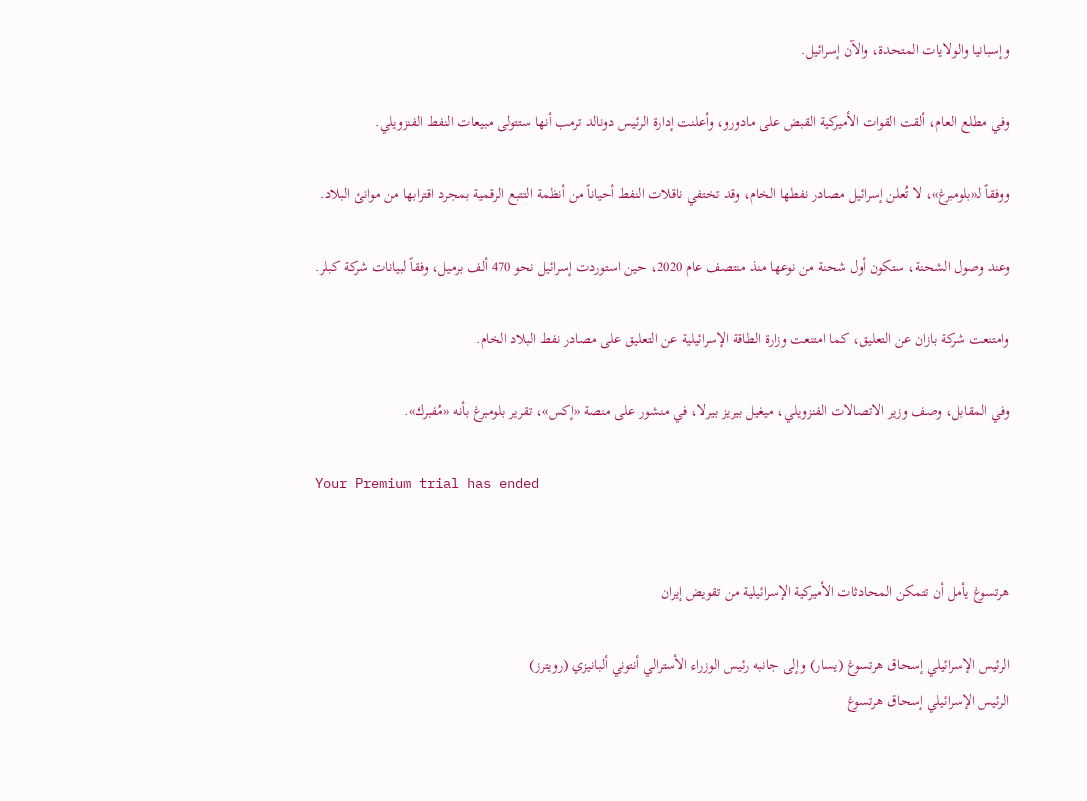وإسبانيا والولايات المتحدة، والآن إسرائيل.

وفي مطلع العام، ألقت القوات الأميركية القبض على مادورو، وأعلنت إدارة الرئيس دونالد ترمب أنها ستتولى مبيعات النفط الفنزويلي.

ووفقاً لـ«بلومبرغ»، لا تُعلن إسرائيل مصادر نفطها الخام، وقد تختفي ناقلات النفط أحياناً من أنظمة التتبع الرقمية بمجرد اقترابها من موانئ البلاد.

وعند وصول الشحنة، ستكون أول شحنة من نوعها منذ منتصف عام 2020، حين استوردت إسرائيل نحو 470 ألف برميل، وفقاً لبيانات شركة كبلر.

وامتنعت شركة بازان عن التعليق، كما امتنعت وزارة الطاقة الإسرائيلية عن التعليق على مصادر نفط البلاد الخام.

وفي المقابل، وصف وزير الاتصالات الفنزويلي، ميغيل بيريز بيرلا، في منشور على منصة «إكس»، تقرير بلومبرغ بأنه «مُفبرك».

Your Premium trial has ended


هرتسوغ يأمل أن تتمكن المحادثات الأميركية الإسرائيلية من تقويض إيران

الرئيس الإسرائيلي إسحاق هرتسوغ (يسار) وإلى جانبه رئيس الوزراء الأسترالي أنتوني ألبانيزي (رويترز)
الرئيس الإسرائيلي إسحاق هرتسوغ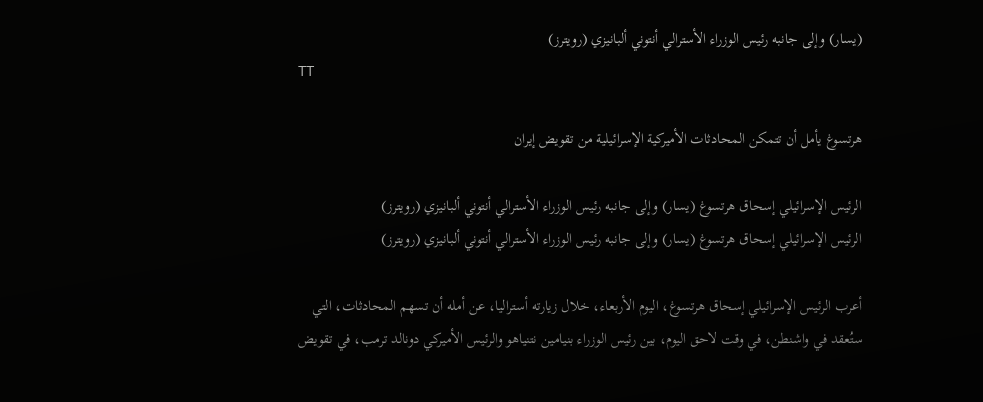(يسار) وإلى جانبه رئيس الوزراء الأسترالي أنتوني ألبانيزي (رويترز)
TT

هرتسوغ يأمل أن تتمكن المحادثات الأميركية الإسرائيلية من تقويض إيران

الرئيس الإسرائيلي إسحاق هرتسوغ (يسار) وإلى جانبه رئيس الوزراء الأسترالي أنتوني ألبانيزي (رويترز)
الرئيس الإسرائيلي إسحاق هرتسوغ (يسار) وإلى جانبه رئيس الوزراء الأسترالي أنتوني ألبانيزي (رويترز)

أعرب الرئيس الإسرائيلي إسحاق هرتسوغ، اليوم الأربعاء، خلال زيارته أستراليا، عن أمله أن تسهم المحادثات، التي ستُعقد في واشنطن، في وقت لاحق اليوم، بين رئيس الوزراء بنيامين نتنياهو والرئيس الأميركي دونالد ترمب، في تقويض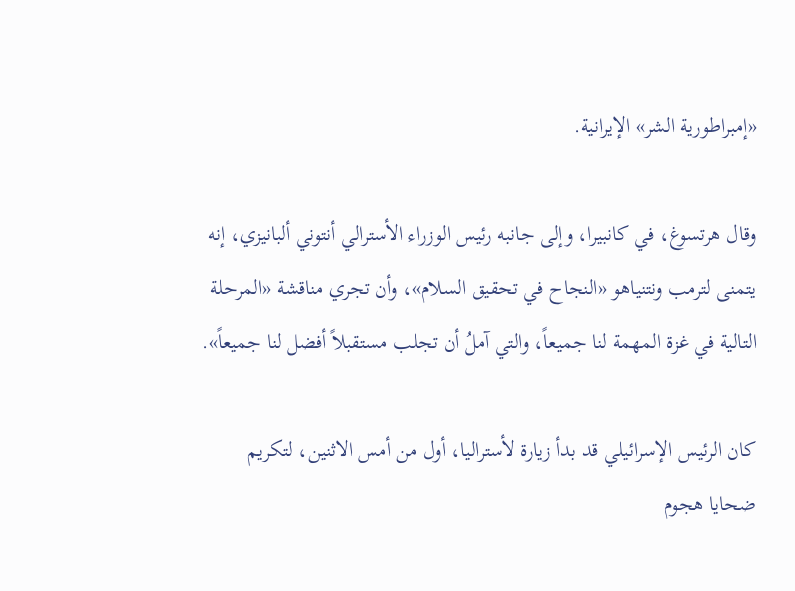«إمبراطورية الشر» الإيرانية.

وقال هرتسوغ، في كانبيرا، وإلى جانبه رئيس الوزراء الأسترالي أنتوني ألبانيزي، إنه يتمنى لترمب ونتنياهو «النجاح في تحقيق السلام»، وأن تجري مناقشة «المرحلة التالية في غزة المهمة لنا جميعاً، والتي آملُ أن تجلب مستقبلاً أفضل لنا جميعاً».

كان الرئيس الإسرائيلي قد بدأ زيارة لأستراليا، أول من أمس الاثنين، لتكريم ضحايا هجوم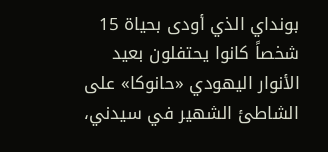بونداي الذي أودى بحياة 15 شخصاً كانوا يحتفلون بعيد الأنوار اليهودي «حانوكا» على الشاطئ الشهير في سيدني،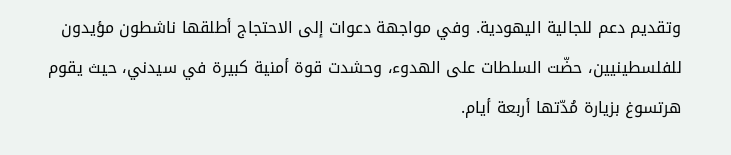وتقديم دعم للجالية اليهودية. وفي مواجهة دعوات إلى الاحتجاج أطلقها ناشطون مؤيدون للفلسطينيين، حضّت السلطات على الهدوء، وحشدت قوة أمنية كبيرة في سيدني، حيث يقوم هرتسوغ بزيارة مُدّتها أربعة أيام.